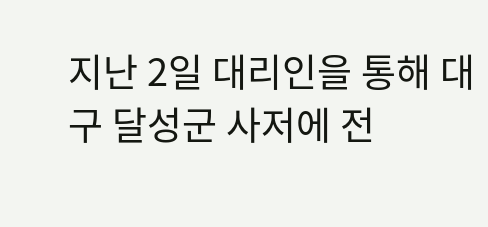지난 2일 대리인을 통해 대구 달성군 사저에 전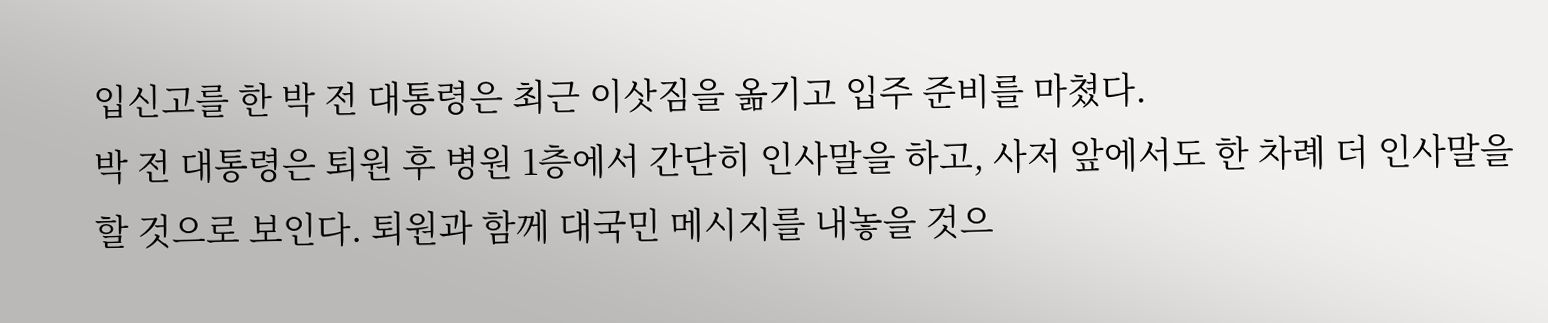입신고를 한 박 전 대통령은 최근 이삿짐을 옮기고 입주 준비를 마쳤다.
박 전 대통령은 퇴원 후 병원 1층에서 간단히 인사말을 하고, 사저 앞에서도 한 차례 더 인사말을 할 것으로 보인다. 퇴원과 함께 대국민 메시지를 내놓을 것으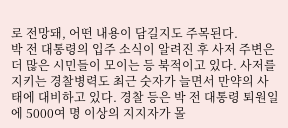로 전망돼, 어떤 내용이 담길지도 주목된다.
박 전 대통령의 입주 소식이 알려진 후 사저 주변은 더 많은 시민들이 모이는 등 북적이고 있다. 사저를 지키는 경찰병력도 최근 숫자가 늘면서 만약의 사태에 대비하고 있다. 경찰 등은 박 전 대통령 퇴원일에 5000여 명 이상의 지지자가 몰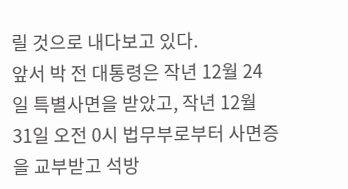릴 것으로 내다보고 있다.
앞서 박 전 대통령은 작년 12월 24일 특별사면을 받았고, 작년 12월 31일 오전 0시 법무부로부터 사면증을 교부받고 석방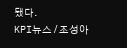됐다.
KPI뉴스 / 조성아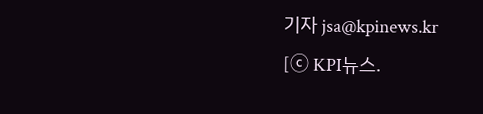기자 jsa@kpinews.kr
[ⓒ KPI뉴스.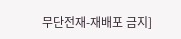무단전재-재배포 금지]